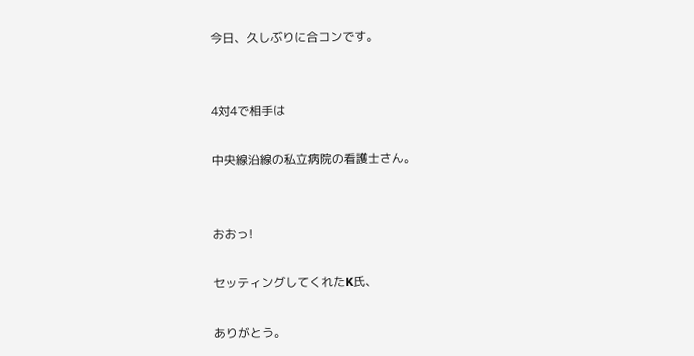今日、久しぶりに合コンです。


4対4で相手は

中央線沿線の私立病院の看護士さん。


おおっ!

セッティングしてくれたK氏、

ありがとう。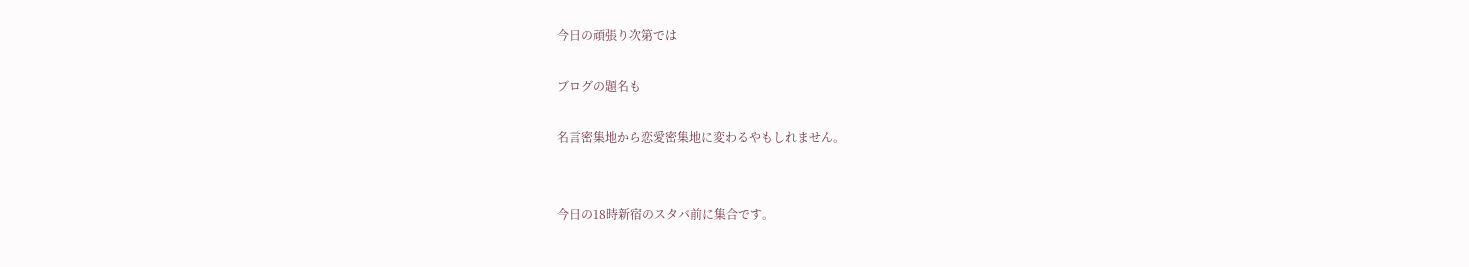今日の頑張り次第では

ブログの題名も

名言密集地から恋愛密集地に変わるやもしれません。


今日の18時新宿のスタバ前に集合です。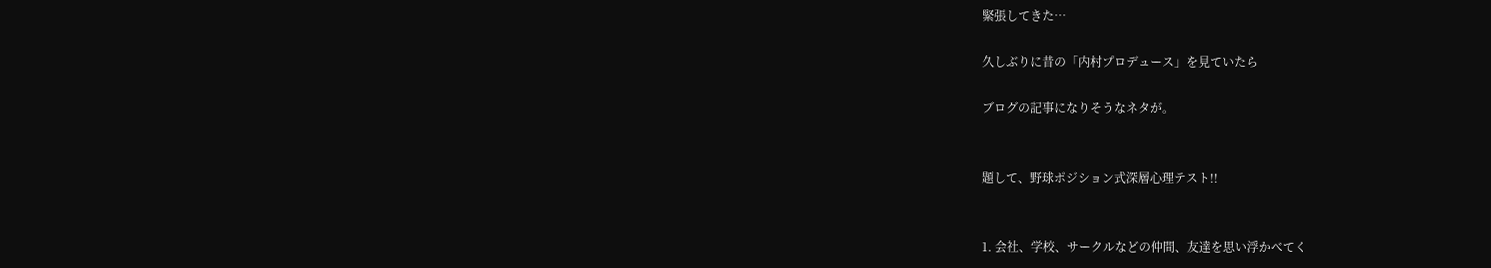緊張してきた…

久しぶりに昔の「内村プロデュース」を見ていたら

ブログの記事になりそうなネタが。


題して、野球ポジション式深層心理テスト!!


1. 会社、学校、サークルなどの仲間、友達を思い浮かべてく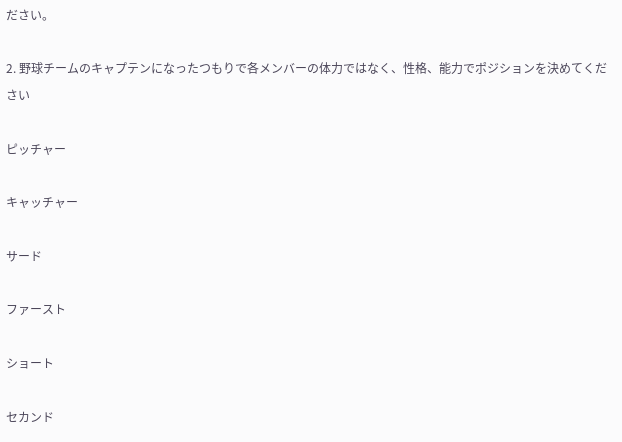ださい。

2. 野球チームのキャプテンになったつもりで各メンバーの体力ではなく、性格、能力でポジションを決めてください

ピッチャー

キャッチャー

サード

ファースト

ショート

セカンド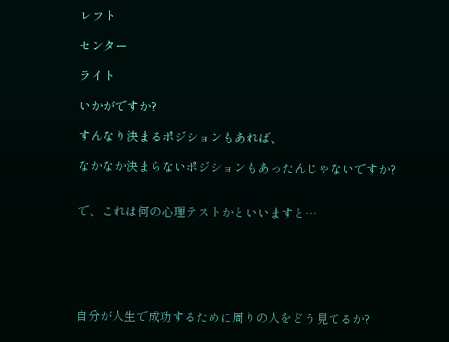レフト

センター

ライト

いかがですか?

すんなり決まるポジションもあれば、

なかなか決まらないポジションもあったんじゃないですか?


で、これは何の心理テストかといいますと…






自分が人生で成功するために周りの人をどう見てるか?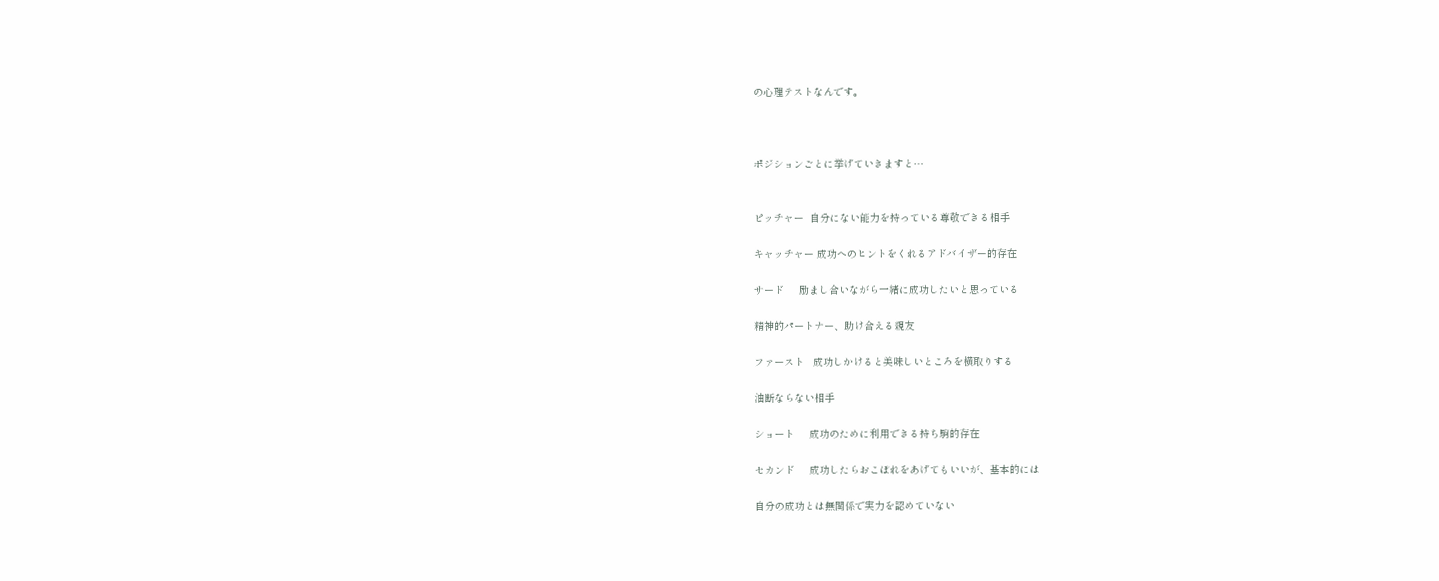の心理テストなんです。



ポジションごとに挙げていきますと…


ピッチャー  自分にない能力を持っている尊敬できる相手

キャッチャー 成功へのヒントをくれるアドバイザー的存在

サード     励まし合いながら一緒に成功したいと思っている

精神的パートナー、助け合える親友

ファースト   成功しかけると美味しいところを横取りする

油断ならない相手

ショート     成功のために利用できる持ち駒的存在

セカンド     成功したらおこぼれをあげてもいいが、基本的には

自分の成功とは無関係で実力を認めていない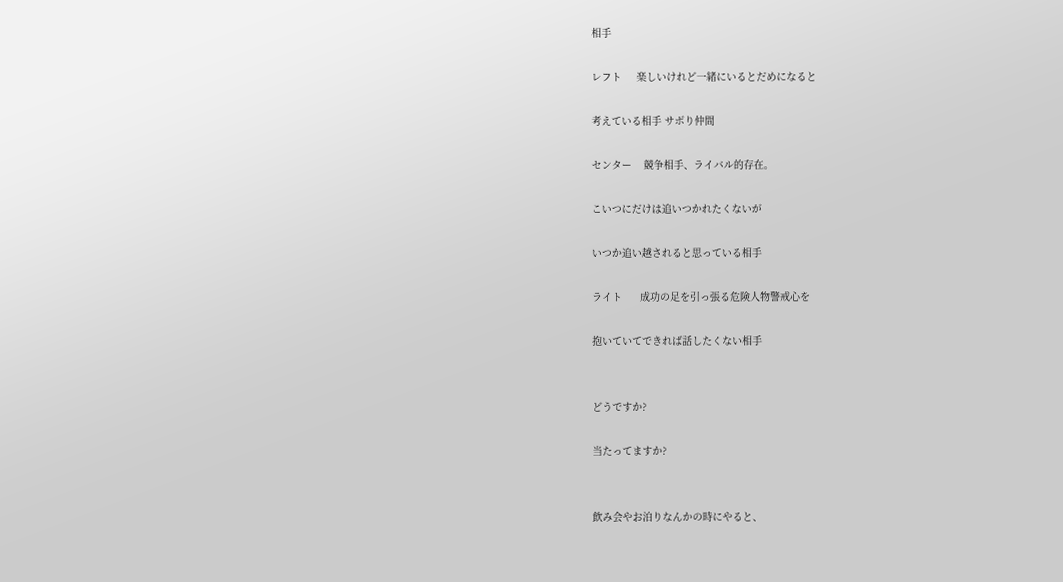相手

レフト     楽しいけれど一緒にいるとだめになると

考えている相手 サボり仲間

センター    競争相手、ライバル的存在。

こいつにだけは追いつかれたくないが

いつか追い越されると思っている相手

ライト      成功の足を引っ張る危険人物警戒心を

抱いていてできれば話したくない相手


どうですか?

当たってますか?


飲み会やお泊りなんかの時にやると、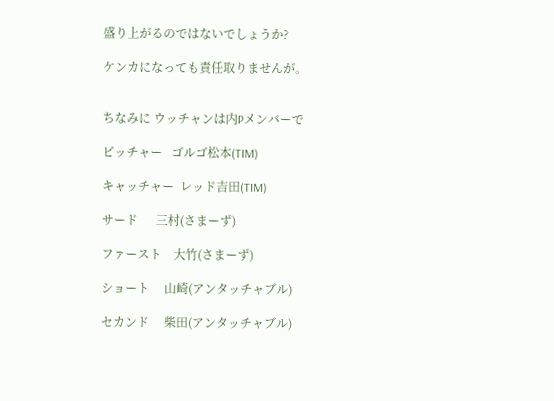盛り上がるのではないでしょうか?

ケンカになっても責任取りませんが。


ちなみに ウッチャンは内Pメンバーで

ピッチャー   ゴルゴ松本(TIM)

キャッチャー  レッド吉田(TIM)

サード      三村(さまーず)

ファースト    大竹(さまーず)

ショート     山崎(アンタッチャブル)

セカンド     柴田(アンタッチャブル)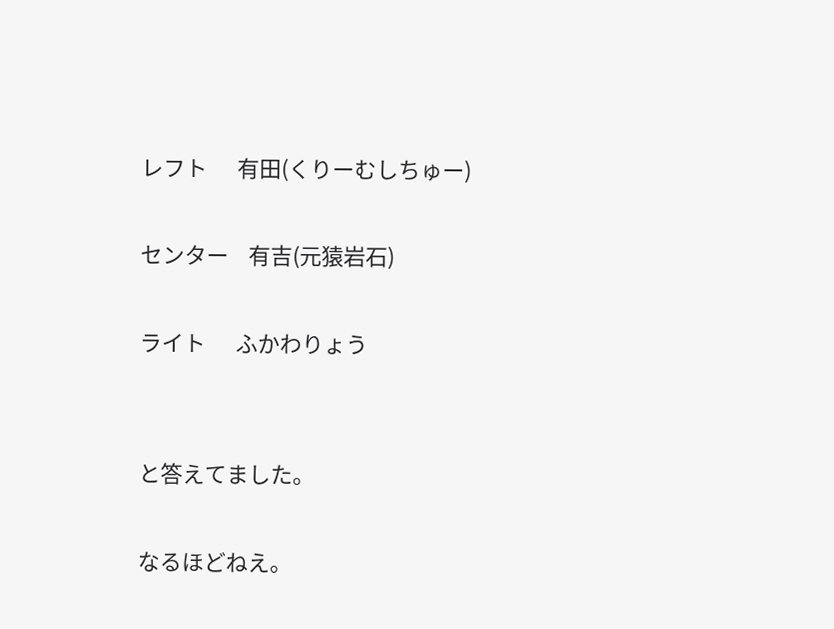レフト      有田(くりーむしちゅー)

センター    有吉(元猿岩石)

ライト      ふかわりょう


と答えてました。

なるほどねえ。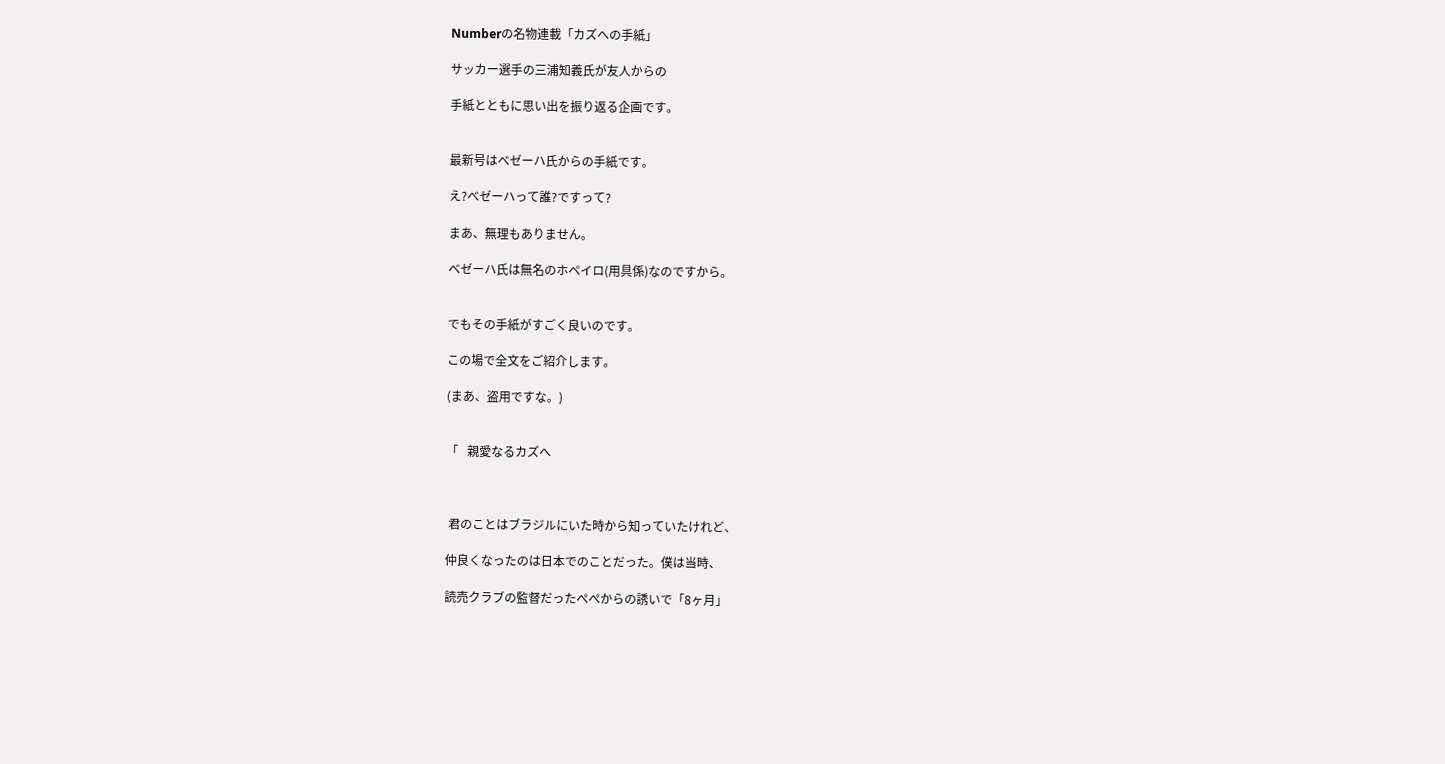Numberの名物連載「カズへの手紙」

サッカー選手の三浦知義氏が友人からの

手紙とともに思い出を振り返る企画です。


最新号はべゼーハ氏からの手紙です。

え?べゼーハって誰?ですって?

まあ、無理もありません。

べゼーハ氏は無名のホペイロ(用具係)なのですから。


でもその手紙がすごく良いのです。

この場で全文をご紹介します。

(まあ、盗用ですな。)


「   親愛なるカズへ



 君のことはブラジルにいた時から知っていたけれど、

仲良くなったのは日本でのことだった。僕は当時、

読売クラブの監督だったぺぺからの誘いで「8ヶ月」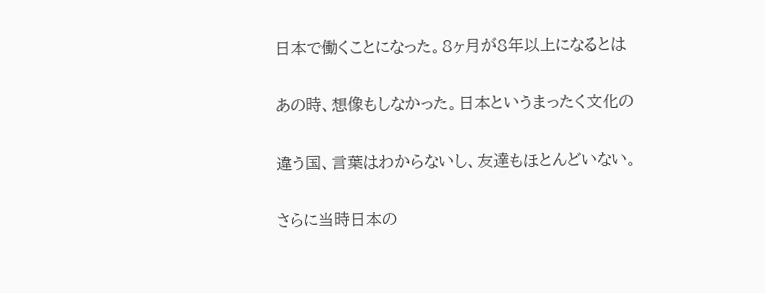日本で働くことになった。8ヶ月が8年以上になるとは

あの時、想像もしなかった。日本というまったく文化の

違う国、言葉はわからないし、友達もほとんどいない。

さらに当時日本の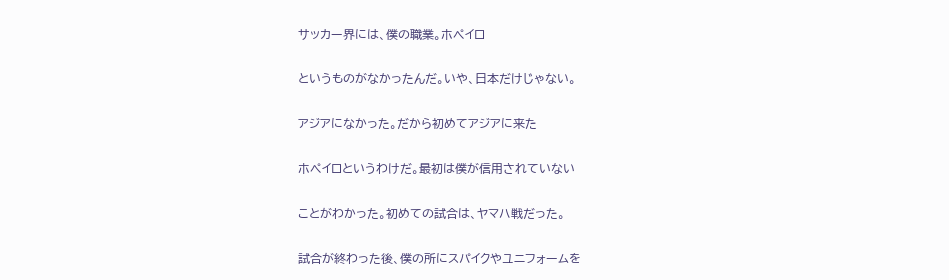サッカー界には、僕の職業。ホペイロ

というものがなかったんだ。いや、日本だけじゃない。

アジアになかった。だから初めてアジアに来た

ホペイロというわけだ。最初は僕が信用されていない

ことがわかった。初めての試合は、ヤマハ戦だった。

試合が終わった後、僕の所にスパイクやユニフォームを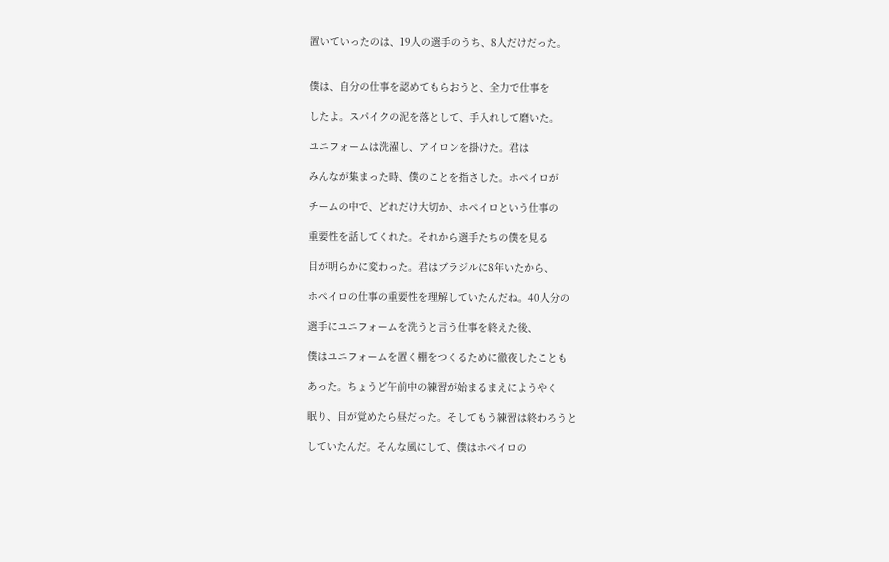置いていったのは、19人の選手のうち、8人だけだった。


僕は、自分の仕事を認めてもらおうと、全力で仕事を

したよ。スパイクの泥を落として、手入れして磨いた。

ユニフォームは洗濯し、アイロンを掛けた。君は

みんなが集まった時、僕のことを指さした。ホペイロが

チームの中で、どれだけ大切か、ホペイロという仕事の

重要性を話してくれた。それから選手たちの僕を見る

目が明らかに変わった。君はブラジルに8年いたから、

ホペイロの仕事の重要性を理解していたんだね。40人分の

選手にユニフォームを洗うと言う仕事を終えた後、

僕はユニフォームを置く棚をつくるために徹夜したことも

あった。ちょうど午前中の練習が始まるまえにようやく

眠り、目が覚めたら昼だった。そしてもう練習は終わろうと

していたんだ。そんな風にして、僕はホペイロの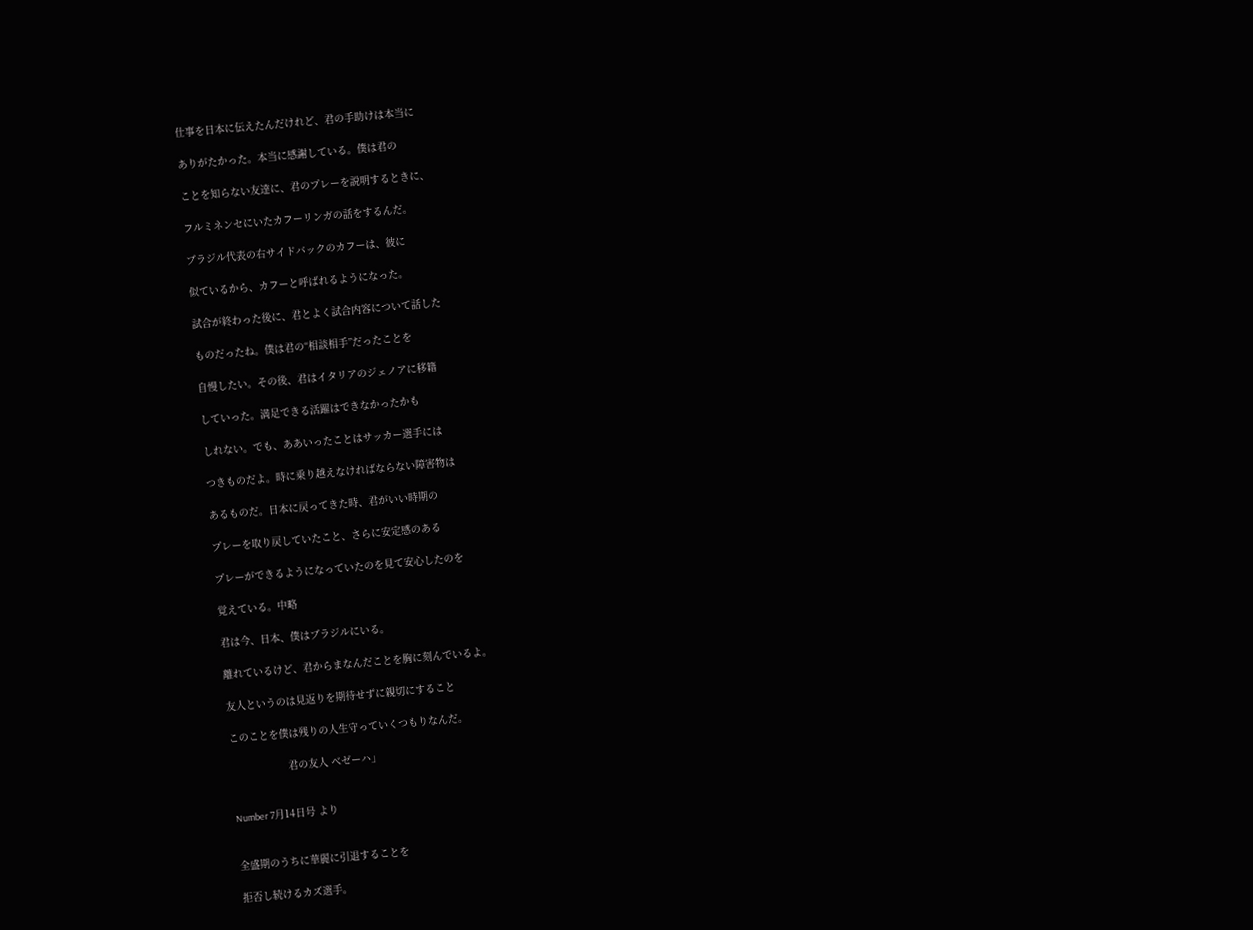仕事を日本に伝えたんだけれど、君の手助けは本当に

ありがたかった。本当に感謝している。僕は君の

ことを知らない友達に、君のプレーを説明するときに、

フルミネンセにいたカフーリンガの話をするんだ。

ブラジル代表の右サイドバックのカフーは、彼に

似ているから、カフーと呼ばれるようになった。

試合が終わった後に、君とよく試合内容について話した

ものだったね。僕は君の“相談相手”だったことを

自慢したい。その後、君はイタリアのジェノアに移籍

していった。満足できる活躍はできなかったかも

しれない。でも、ああいったことはサッカー選手には

つきものだよ。時に乗り越えなければならない障害物は

あるものだ。日本に戻ってきた時、君がいい時期の

プレーを取り戻していたこと、さらに安定感のある

プレーができるようになっていたのを見て安心したのを

覚えている。中略

君は今、日本、僕はブラジルにいる。

離れているけど、君からまなんだことを胸に刻んでいるよ。

友人というのは見返りを期待せずに親切にすること

このことを僕は残りの人生守っていくつもりなんだ。

                   君の友人 べゼーハ」


Number 7月14日号 より


全盛期のうちに華麗に引退することを

拒否し続けるカズ選手。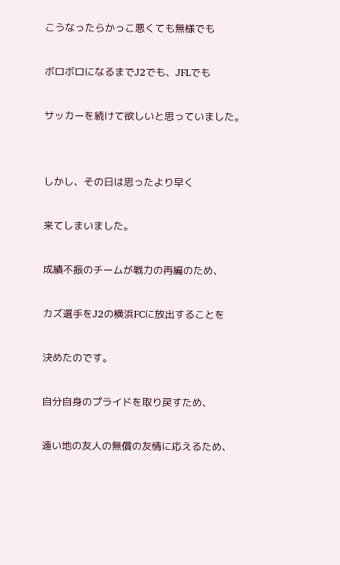こうなったらかっこ悪くても無様でも

ボロボロになるまでJ2でも、JFLでも

サッカーを続けて欲しいと思っていました。


しかし、その日は思ったより早く

来てしまいました。

成績不振のチームが戦力の再編のため、

カズ選手をJ2の横浜FCに放出することを

決めたのです。

自分自身のプライドを取り戻すため、

遠い地の友人の無償の友情に応えるため、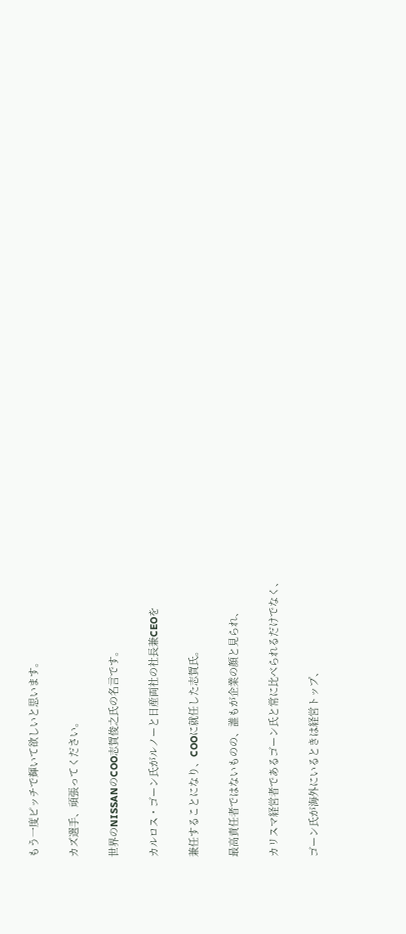もう一度ピッチで輝いて欲しいと思います。

カズ選手、頑張ってください。

世界のNISSANのCOO志賀俊之氏の名言です。

カルロス・ゴーン氏がルノーと日産両社の社長兼CEOを

兼任することになり、COOに就任した志賀氏。

最高責任者ではないものの、誰もが企業の顔と見られ、

カリスマ経営者であるゴーン氏と常に比べられるだけでなく、

ゴーン氏が海外にいるときは経営トップ、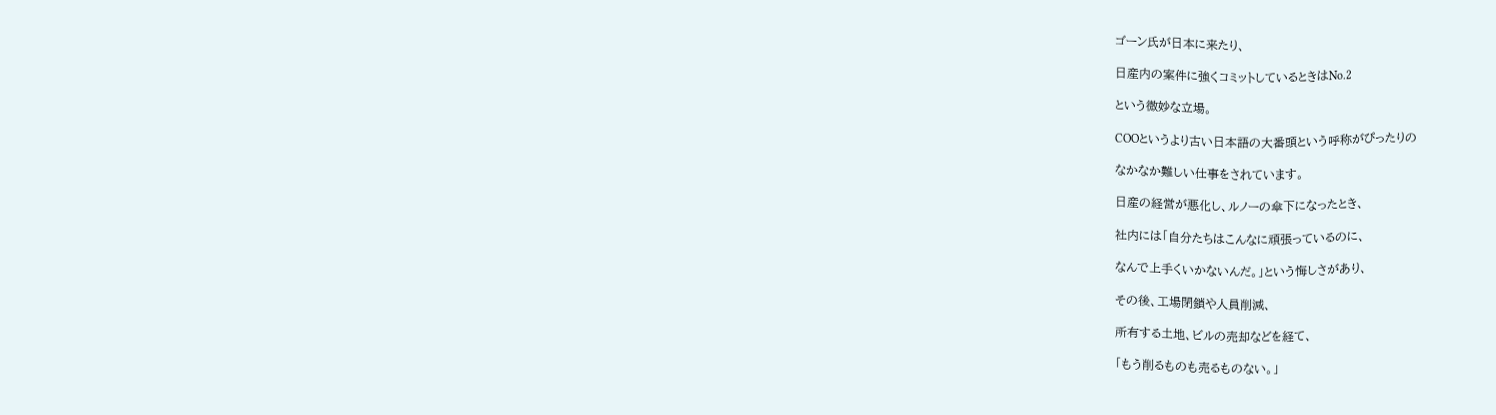ゴーン氏が日本に来たり、

日産内の案件に強くコミットしているときはNo.2

という微妙な立場。

COOというより古い日本語の大番頭という呼称がぴったりの

なかなか難しい仕事をされています。

日産の経営が悪化し、ルノーの傘下になったとき、

社内には「自分たちはこんなに頑張っているのに、

なんで上手くいかないんだ。」という悔しさがあり、

その後、工場閉鎖や人員削減、

所有する土地、ビルの売却などを経て、

「もう削るものも売るものない。」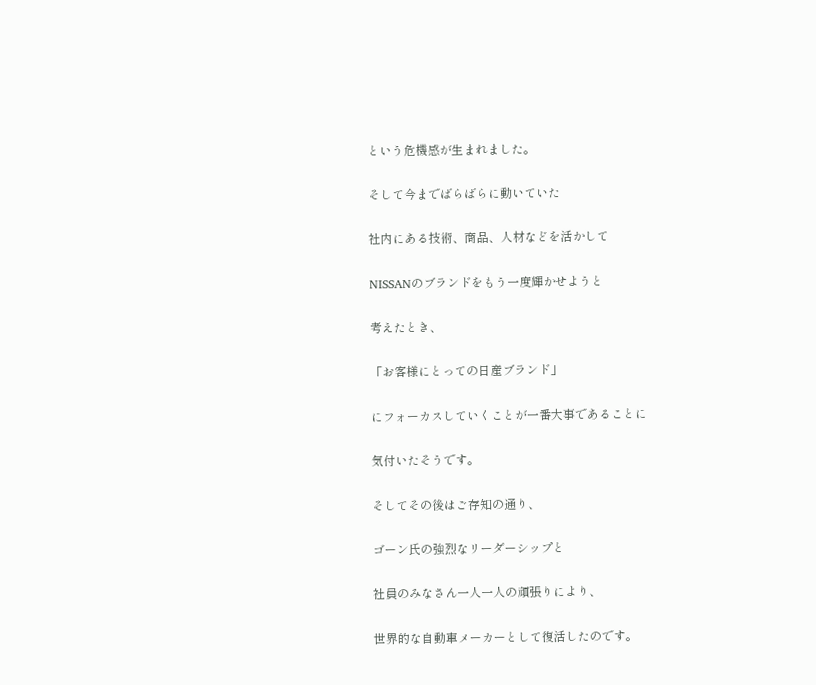という危機感が生まれました。

そして今までばらばらに動いていた

社内にある技術、商品、人材などを活かして

NISSANのブランドをもう一度輝かせようと

考えたとき、

「お客様にとっての日産ブランド」

にフォーカスしていくことが一番大事であることに

気付いたそうです。

そしてその後はご存知の通り、

ゴーン氏の強烈なリーダーシップと

社員のみなさん一人一人の頑張りにより、

世界的な自動車メーカーとして復活したのです。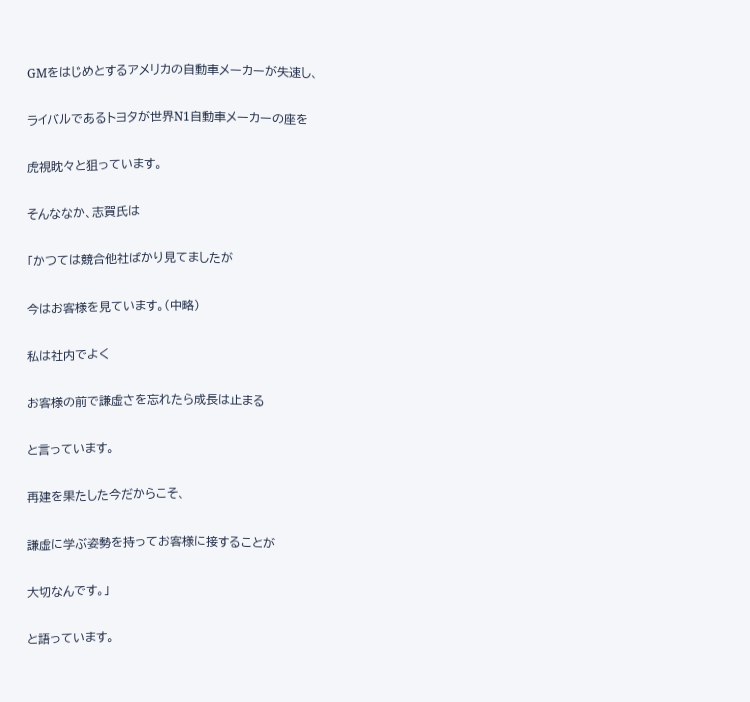GMをはじめとするアメリカの自動車メーカーが失速し、

ライバルであるトヨタが世界N1自動車メーカーの座を

虎視眈々と狙っています。

そんななか、志賀氏は

「かつては競合他社ばかり見てましたが

今はお客様を見ています。(中略)

私は社内でよく

お客様の前で謙虚さを忘れたら成長は止まる

と言っています。

再建を果たした今だからこそ、

謙虚に学ぶ姿勢を持ってお客様に接することが

大切なんです。」

と語っています。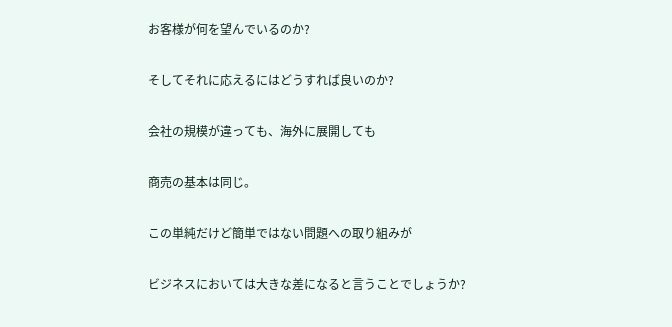お客様が何を望んでいるのか?

そしてそれに応えるにはどうすれば良いのか?

会社の規模が違っても、海外に展開しても

商売の基本は同じ。

この単純だけど簡単ではない問題への取り組みが

ビジネスにおいては大きな差になると言うことでしょうか?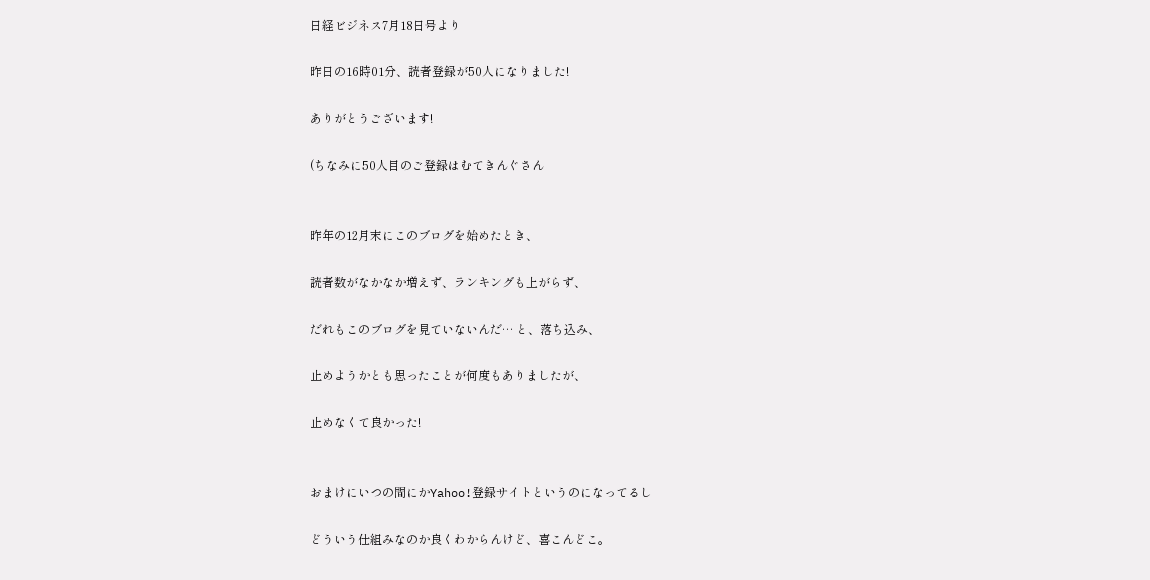日経ビジネス7月18日号より

昨日の16時01分、読者登録が50人になりました!

ありがとうございます!

(ちなみに50人目のご登録はむてきんぐさん


昨年の12月末にこのブログを始めたとき、

読者数がなかなか増えず、ランキングも上がらず、

だれもこのブログを見ていないんだ… と、落ち込み、

止めようかとも思ったことが何度もありましたが、

止めなくて良かった!


おまけにいつの間にかYahoo!登録サイトというのになってるし

どういう仕組みなのか良くわからんけど、喜こんどこ。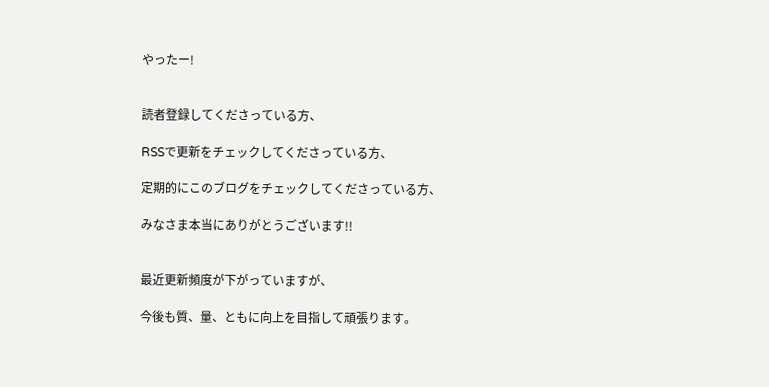やったー!


読者登録してくださっている方、

RSSで更新をチェックしてくださっている方、

定期的にこのブログをチェックしてくださっている方、

みなさま本当にありがとうございます!!


最近更新頻度が下がっていますが、

今後も質、量、ともに向上を目指して頑張ります。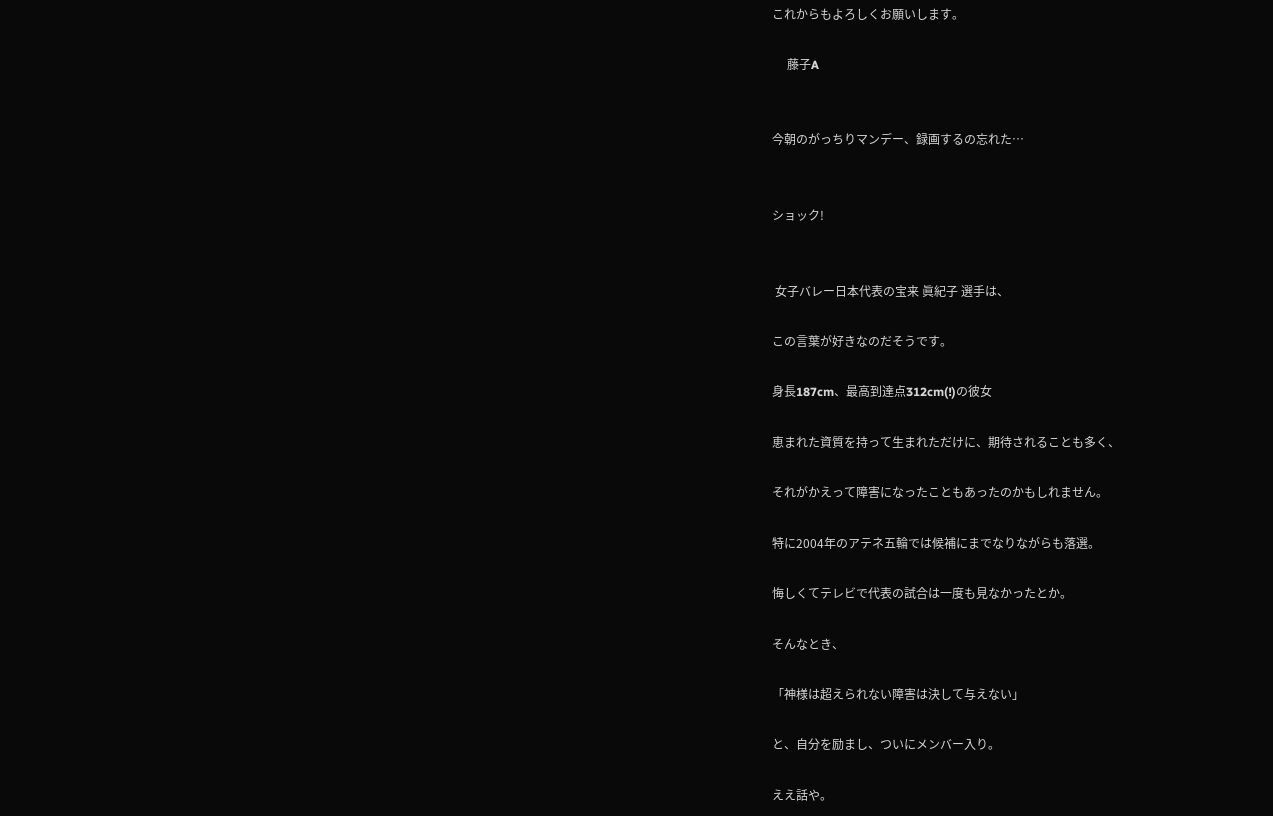これからもよろしくお願いします。

     藤子A


今朝のがっちりマンデー、録画するの忘れた…


ショック!


 女子バレー日本代表の宝来 眞紀子 選手は、

この言葉が好きなのだそうです。

身長187cm、最高到達点312cm(!)の彼女

恵まれた資質を持って生まれただけに、期待されることも多く、

それがかえって障害になったこともあったのかもしれません。

特に2004年のアテネ五輪では候補にまでなりながらも落選。

悔しくてテレビで代表の試合は一度も見なかったとか。

そんなとき、

「神様は超えられない障害は決して与えない」

と、自分を励まし、ついにメンバー入り。

ええ話や。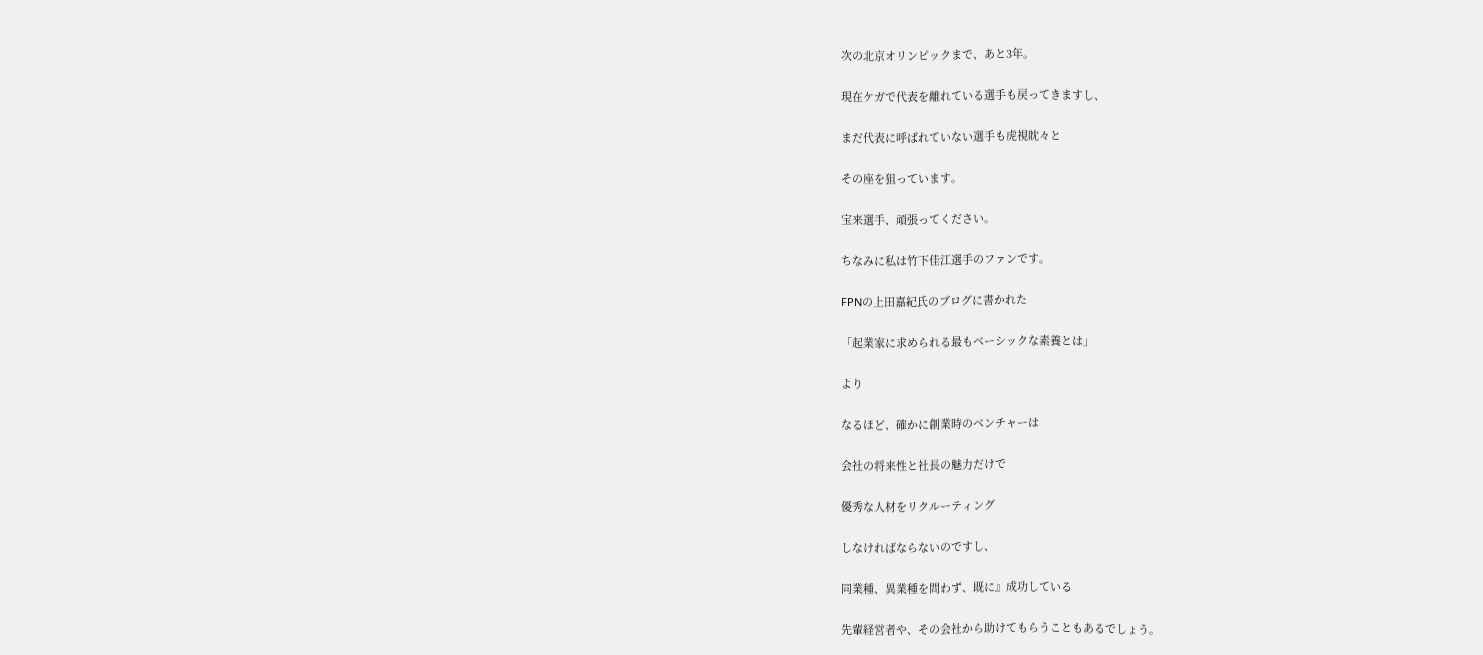次の北京オリンピックまで、あと3年。

現在ケガで代表を離れている選手も戻ってきますし、

まだ代表に呼ばれていない選手も虎視眈々と

その座を狙っています。

宝来選手、頑張ってください。

ちなみに私は竹下佳江選手のファンです。

FPNの上田嘉紀氏のブログに書かれた

「起業家に求められる最もベーシックな素養とは」

より

なるほど、確かに創業時のベンチャーは

会社の将来性と社長の魅力だけで

優秀な人材をリクルーティング

しなければならないのですし、

同業種、異業種を問わず、既に』成功している

先輩経営者や、その会社から助けてもらうこともあるでしょう。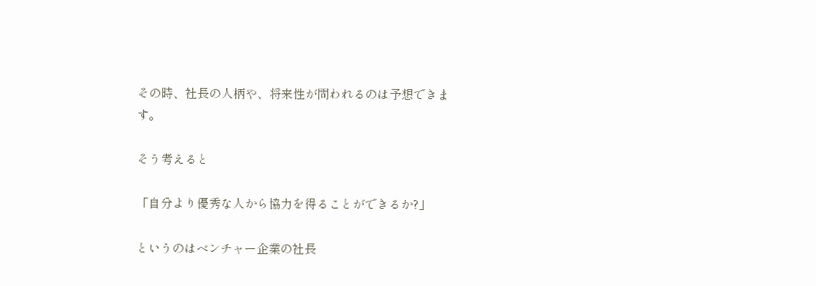その時、社長の人柄や、将来性が問われるのは予想できます。

そう考えると

「自分より優秀な人から協力を得ることができるか?」

というのはベンチャー企業の社長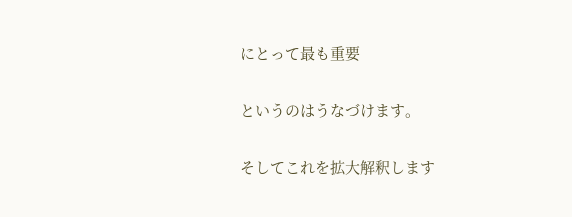にとって最も重要

というのはうなづけます。

そしてこれを拡大解釈します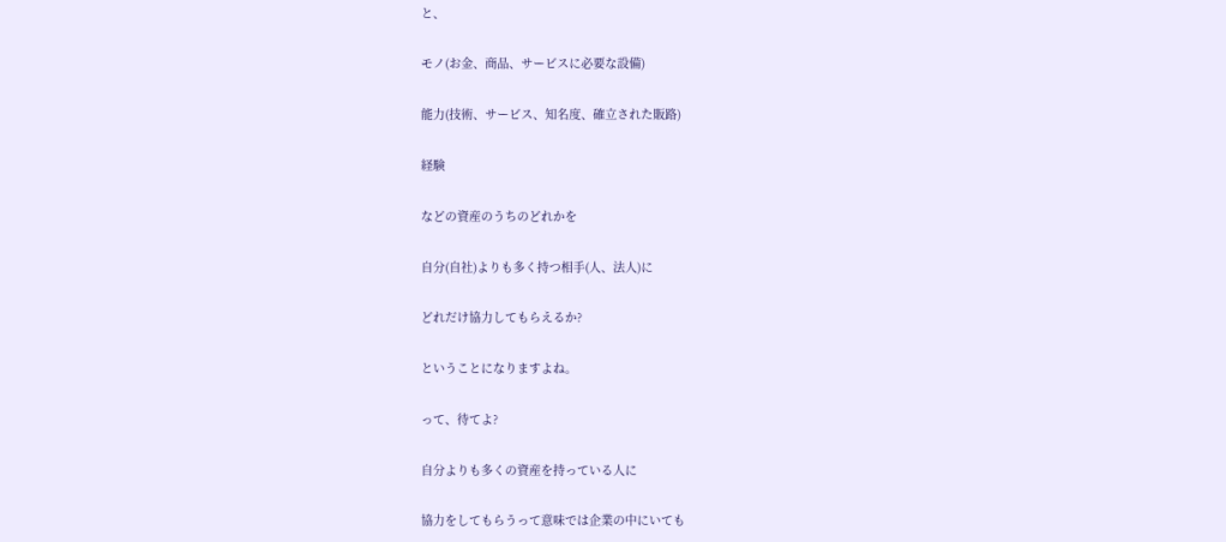と、

モノ(お金、商品、サービスに必要な設備)

能力(技術、サービス、知名度、確立された販路)

経験

などの資産のうちのどれかを

自分(自社)よりも多く持つ相手(人、法人)に

どれだけ協力してもらえるか?

ということになりますよね。

って、待てよ?

自分よりも多くの資産を持っている人に

協力をしてもらうって意味では企業の中にいても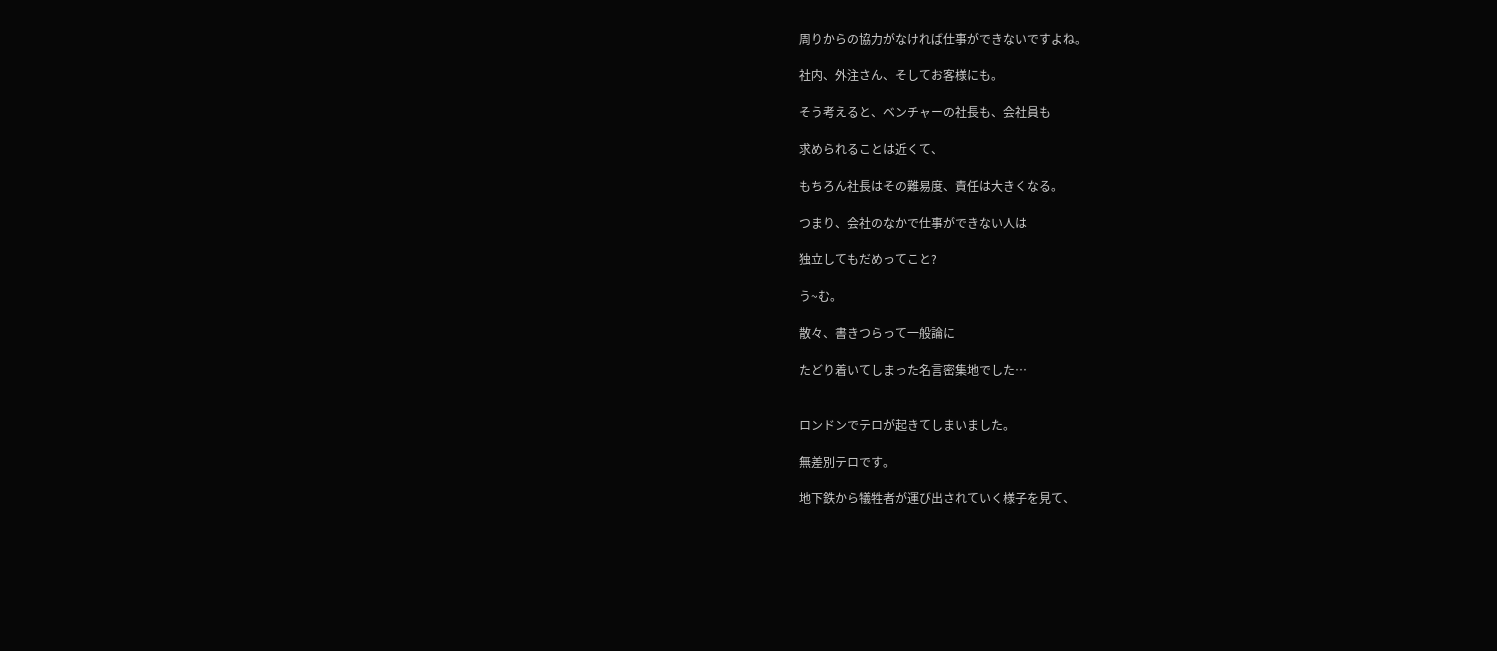周りからの協力がなければ仕事ができないですよね。

社内、外注さん、そしてお客様にも。

そう考えると、ベンチャーの社長も、会社員も

求められることは近くて、

もちろん社長はその難易度、責任は大きくなる。

つまり、会社のなかで仕事ができない人は

独立してもだめってこと?

う~む。

散々、書きつらって一般論に

たどり着いてしまった名言密集地でした…


ロンドンでテロが起きてしまいました。

無差別テロです。

地下鉄から犠牲者が運び出されていく様子を見て、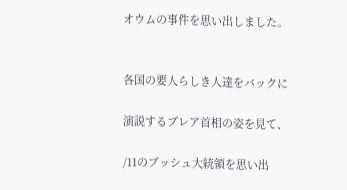オウムの事件を思い出しました。


各国の要人らしき人達をバックに

演説するブレア首相の姿を見て、

/11のブッシュ大統領を思い出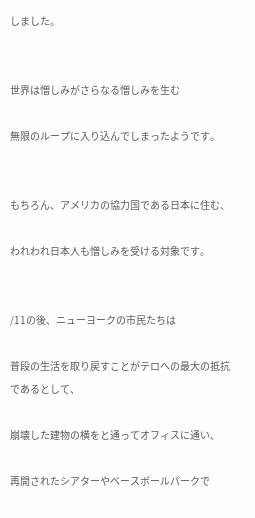しました。


世界は憎しみがさらなる憎しみを生む

無限のループに入り込んでしまったようです。


もちろん、アメリカの協力国である日本に住む、

われわれ日本人も憎しみを受ける対象です。


/11の後、ニューヨークの市民たちは

普段の生活を取り戻すことがテロへの最大の抵抗であるとして、

崩壊した建物の横をと通ってオフィスに通い、

再開されたシアターやベースボールパークで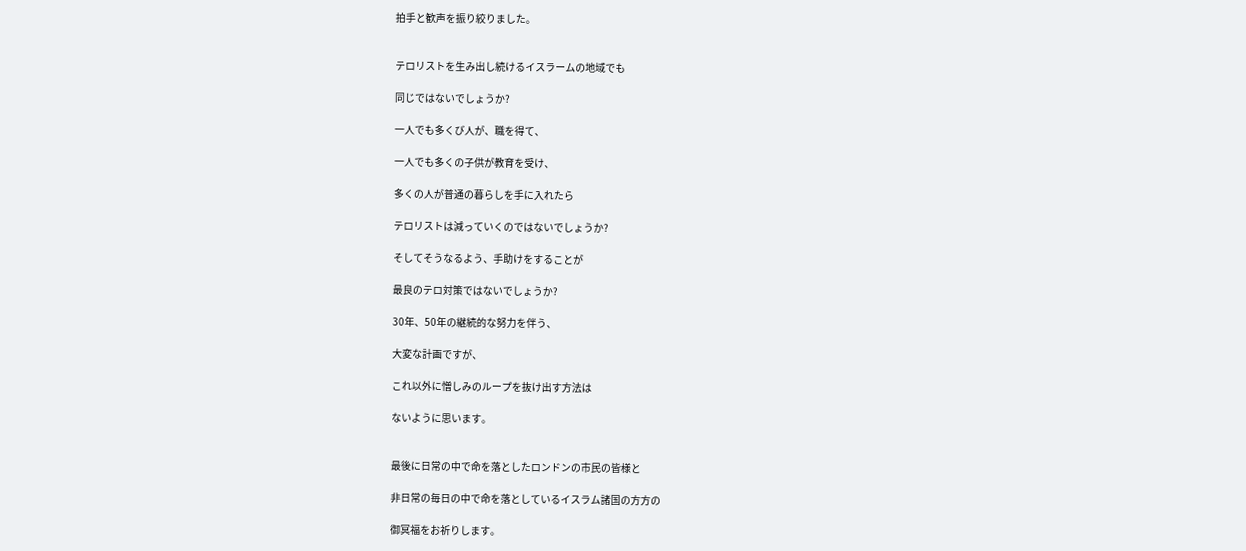拍手と歓声を振り絞りました。


テロリストを生み出し続けるイスラームの地域でも

同じではないでしょうか?

一人でも多くび人が、職を得て、

一人でも多くの子供が教育を受け、

多くの人が普通の暮らしを手に入れたら

テロリストは減っていくのではないでしょうか?

そしてそうなるよう、手助けをすることが

最良のテロ対策ではないでしょうか?

30年、50年の継続的な努力を伴う、

大変な計画ですが、

これ以外に憎しみのループを抜け出す方法は

ないように思います。


最後に日常の中で命を落としたロンドンの市民の皆様と

非日常の毎日の中で命を落としているイスラム諸国の方方の

御冥福をお祈りします。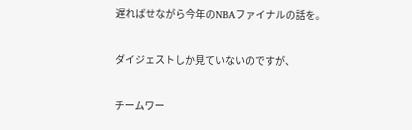遅ればせながら今年のNBAファイナルの話を。

ダイジェストしか見ていないのですが、

チームワー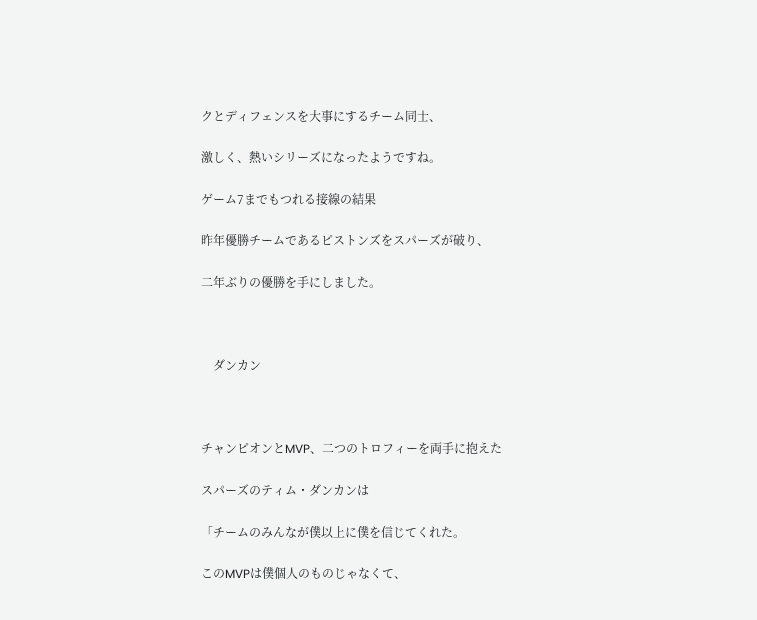クとディフェンスを大事にするチーム同士、

激しく、熱いシリーズになったようですね。

ゲーム7までもつれる接線の結果

昨年優勝チームであるピストンズをスパーズが破り、

二年ぶりの優勝を手にしました。



    ダンカン



チャンピオンとMVP、二つのトロフィーを両手に抱えた

スパーズのティム・ダンカンは

「チームのみんなが僕以上に僕を信じてくれた。

このMVPは僕個人のものじゃなくて、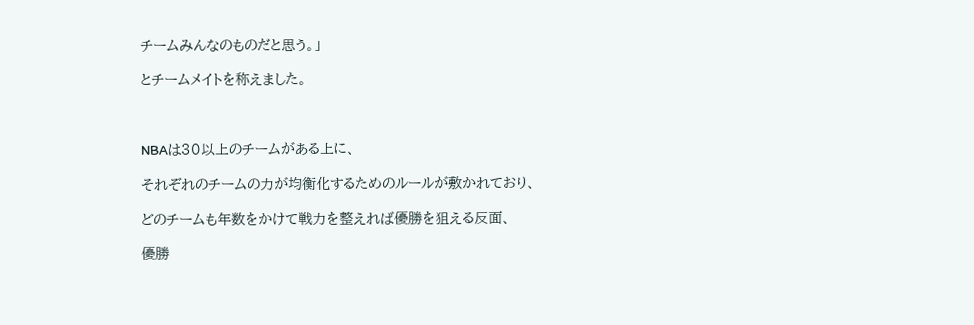チームみんなのものだと思う。」

とチームメイトを称えました。



NBAは30以上のチームがある上に、

それぞれのチームの力が均衡化するためのルールが敷かれており、

どのチームも年数をかけて戦力を整えれば優勝を狙える反面、

優勝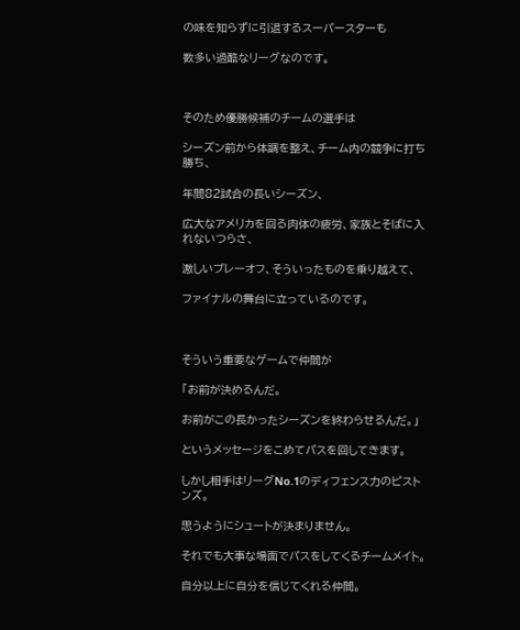の味を知らずに引退するスーパースターも

数多い過酷なリーグなのです。



そのため優勝候補のチームの選手は

シーズン前から体調を整え、チーム内の競争に打ち勝ち、

年間82試合の長いシーズン、

広大なアメリカを回る肉体の疲労、家族とそばに入れないつらさ、

激しいプレーオフ、そういったものを乗り越えて、

ファイナルの舞台に立っているのです。



そういう重要なゲームで仲間が

「お前が決めるんだ。

お前がこの長かったシーズンを終わらせるんだ。」

というメッセージをこめてパスを回してきます。

しかし相手はリーグNo.1のディフェンス力のピストンズ。

思うようにシュートが決まりません。

それでも大事な場面でパスをしてくるチームメイト。

自分以上に自分を信じてくれる仲間。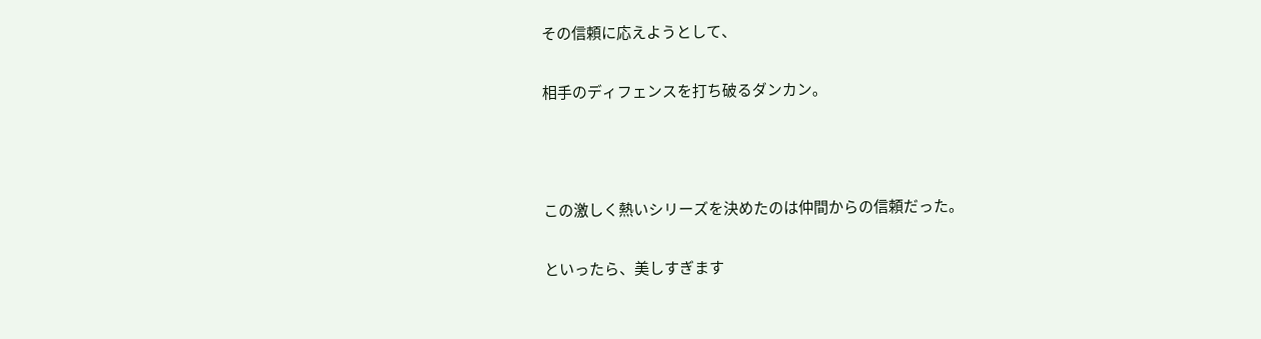その信頼に応えようとして、

相手のディフェンスを打ち破るダンカン。



この激しく熱いシリーズを決めたのは仲間からの信頼だった。

といったら、美しすぎます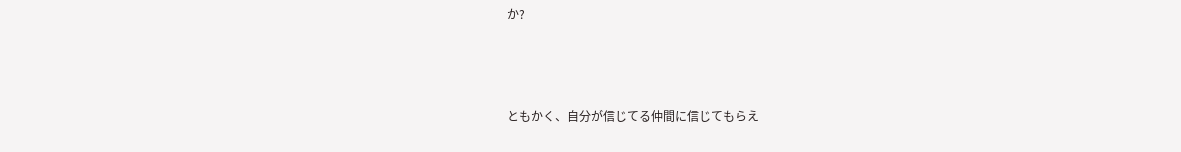か?



ともかく、自分が信じてる仲間に信じてもらえ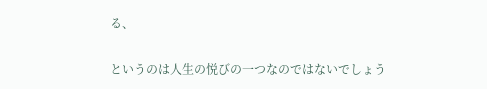る、

というのは人生の悦びの一つなのではないでしょう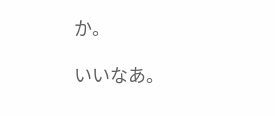か。

いいなあ。